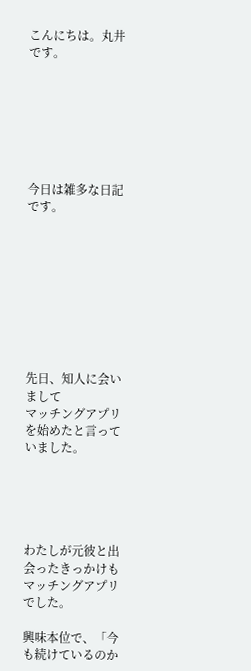こんにちは。丸井です。







今日は雑多な日記です。









先日、知人に会いまして
マッチングアプリを始めたと言っていました。





わたしが元彼と出会ったきっかけもマッチングアプリでした。

興味本位で、「今も続けているのか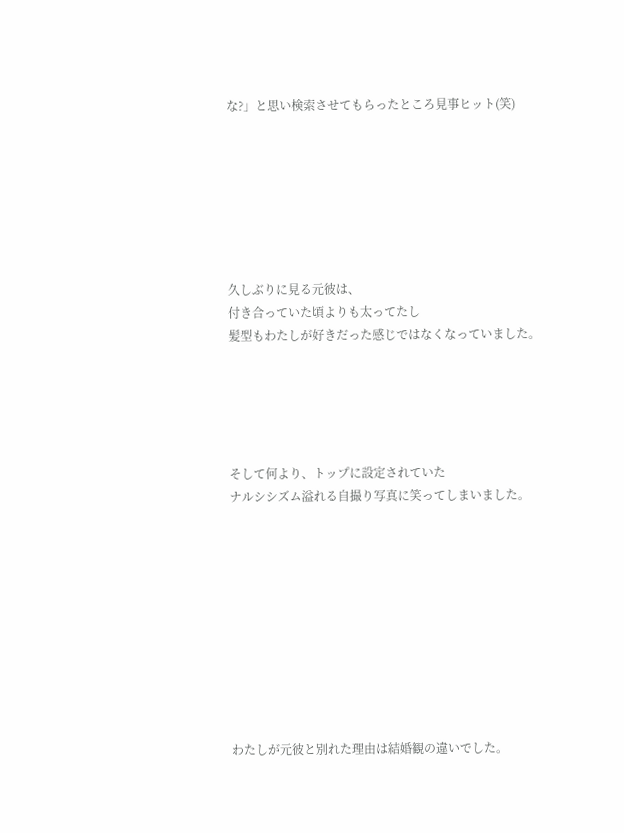な?」と思い検索させてもらったところ見事ヒット(笑)







久しぶりに見る元彼は、
付き合っていた頃よりも太ってたし
髪型もわたしが好きだった感じではなくなっていました。





そして何より、トップに設定されていた
ナルシシズム溢れる自撮り写真に笑ってしまいました。










わたしが元彼と別れた理由は結婚観の違いでした。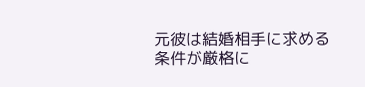元彼は結婚相手に求める条件が厳格に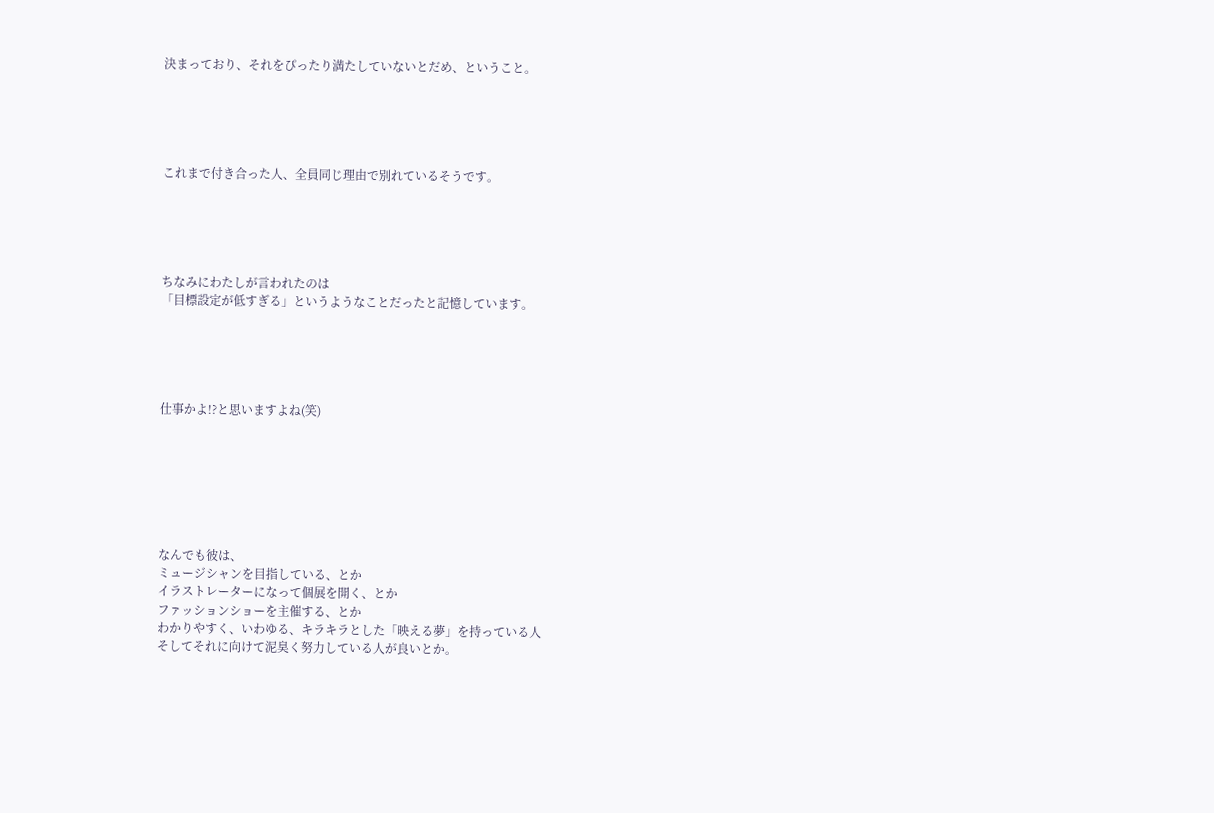決まっており、それをぴったり満たしていないとだめ、ということ。





これまで付き合った人、全員同じ理由で別れているそうです。





ちなみにわたしが言われたのは
「目標設定が低すぎる」というようなことだったと記憶しています。





仕事かよ!?と思いますよね(笑)







なんでも彼は、
ミュージシャンを目指している、とか
イラストレーターになって個展を開く、とか
ファッションショーを主催する、とか
わかりやすく、いわゆる、キラキラとした「映える夢」を持っている人
そしてそれに向けて泥臭く努力している人が良いとか。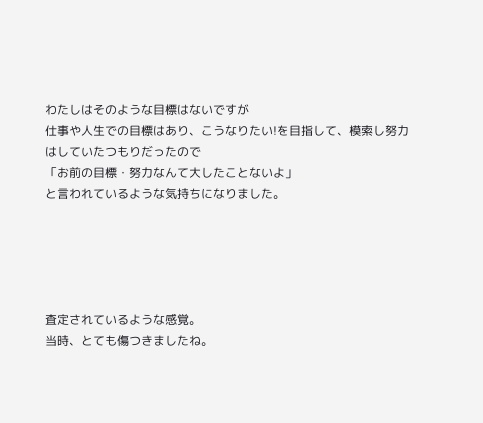わたしはそのような目標はないですが
仕事や人生での目標はあり、こうなりたい!を目指して、模索し努力はしていたつもりだったので
「お前の目標・努力なんて大したことないよ」
と言われているような気持ちになりました。





査定されているような感覚。
当時、とても傷つきましたね。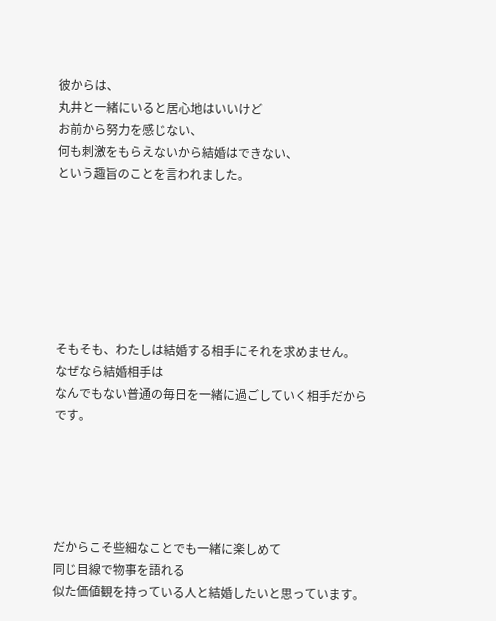彼からは、
丸井と一緒にいると居心地はいいけど
お前から努力を感じない、
何も刺激をもらえないから結婚はできない、
という趣旨のことを言われました。







そもそも、わたしは結婚する相手にそれを求めません。
なぜなら結婚相手は
なんでもない普通の毎日を一緒に過ごしていく相手だからです。





だからこそ些細なことでも一緒に楽しめて
同じ目線で物事を語れる
似た価値観を持っている人と結婚したいと思っています。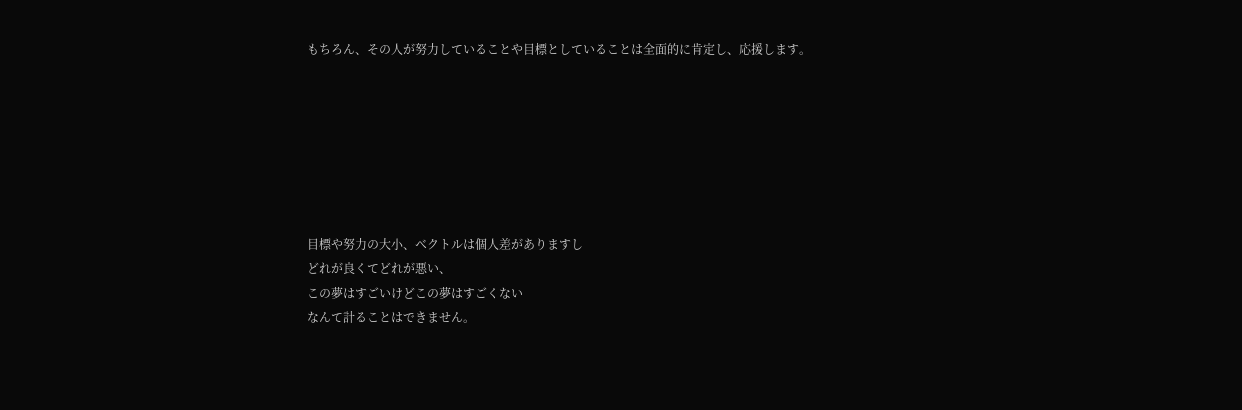もちろん、その人が努力していることや目標としていることは全面的に肯定し、応援します。







目標や努力の大小、ベクトルは個人差がありますし
どれが良くてどれが悪い、
この夢はすごいけどこの夢はすごくない
なんて計ることはできません。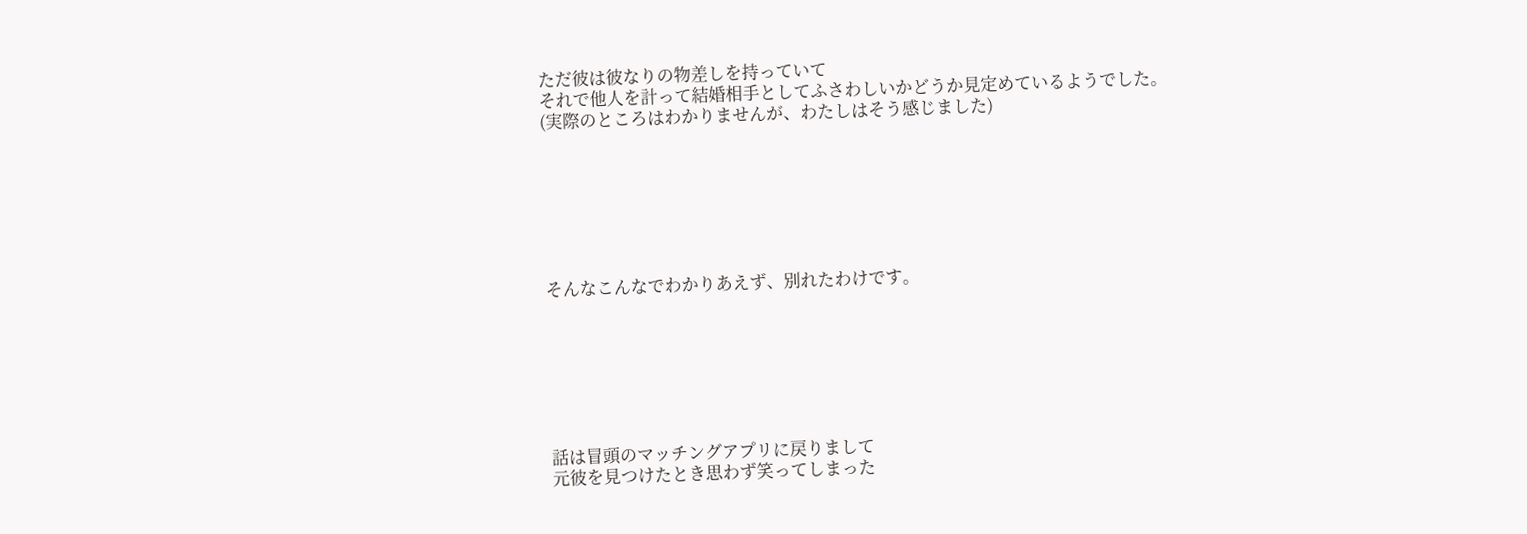ただ彼は彼なりの物差しを持っていて
それで他人を計って結婚相手としてふさわしいかどうか見定めているようでした。
(実際のところはわかりませんが、わたしはそう感じました)







そんなこんなでわかりあえず、別れたわけです。







話は冒頭のマッチングアプリに戻りまして
元彼を見つけたとき思わず笑ってしまった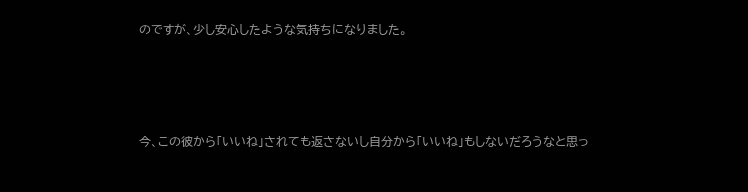のですが、少し安心したような気持ちになりました。





今、この彼から「いいね」されても返さないし自分から「いいね」もしないだろうなと思っ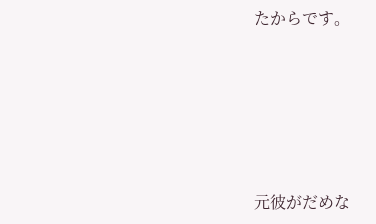たからです。





元彼がだめな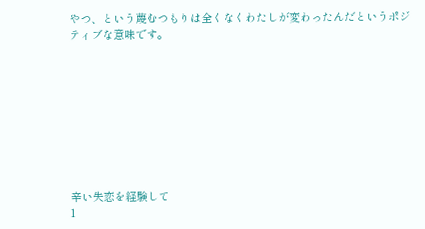やつ、という蔑むつもりは全くなくわたしが変わったんだというポジティブな意味です。









辛い失恋を経験して
1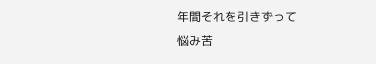年間それを引きずって
悩み苦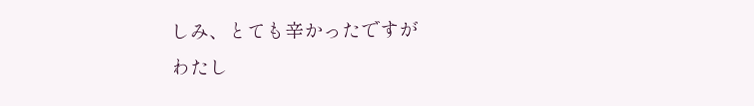しみ、とても辛かったですが
わたし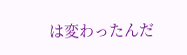は変わったんだ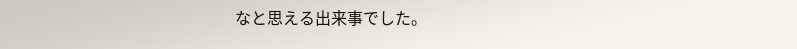なと思える出来事でした。